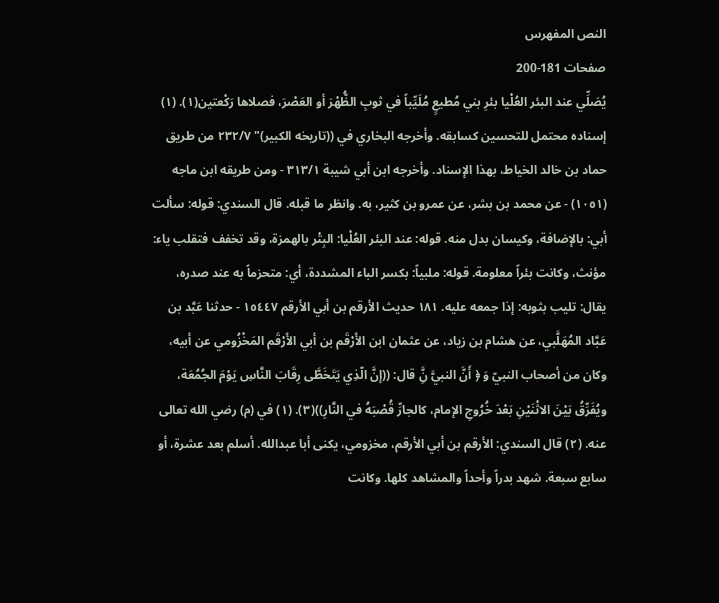النص المفهرس
صفحات 181-200
يُصَلِّي عند البئر العُلْيا بئرِ بني مُطيعٍ مُلَيِّباً في ثوبِ الظُّهْرَ أو العَصْرَ، فصلاها رَكْعتين(١). (١) إسناده محتمل للتحسين كسابقه. وأخرجه البخاري في ((تاريخه الكبير)" ٢٣٢/٧ من طريق حماد بن خالد الخياط، بهذا الإسناد. وأخرجه ابن أبي شيبة ٣١٣/١ - ومن طريقه ابن ماجه (١٠٥١) - عن محمد بن بشر، عن عمرو بن کثیر، به. وانظر ما قبله. قال السندي: قوله: سألت أبي: بالإضافة، وکیسان بدل منه. قوله: عند البئر العُلْيا: البِتْر بالهمزة، وقد تخفف فتقلب ياء: مؤنث، وكانت بئراً معلومة. قوله: ملبياً: بكسر الباء المشددة، أي: متحزماً به عند صدره، يقال: تلیب بثوبه: إذا جمعه علیه. ١٨١ حديث الأرقم بن أبي الأرقم ١٥٤٤٧ - حدثنا عَبَّد بن عَبَّاد المُهَلَّبي، عن هشام بن زياد، عن عثمان ابن الأَرْقَم بن أبي الأَرْقَم المَخْزُومي عن أبيه، وكان من أصحاب النبيّ وَ ﴿ أَنَّ النبيَّ نَِّ قال: ((إنَّ الّذِي يَتَخَطَّى رِقَابَ النَّاسِ يَوْمَ الجُمُعَة، ويُفَرِّقُ بَيْنَ الاثْنَيْنِ بَعْدَ خُرُوجِ الإمام، كالجارِّ قُصْبَهُ في النَّارِ))(٣). (١) في (م) رضي الله تعالى عنه. (٢) قال السندي: الأرقم بن أبي الأرقم، مخزومي، يكنى أبا عبدالله. أسلم بعد عشرة، أو سابع سبعة. شهد بدراً وأحداً والمشاهد كلها. وكانت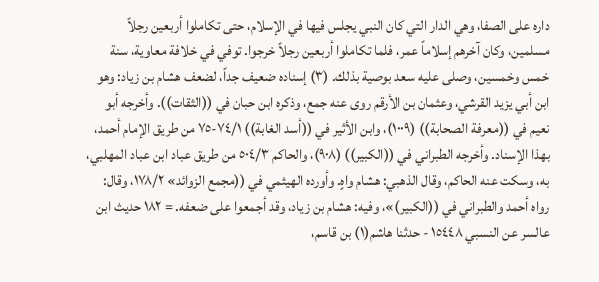داره على الصفا، وهي الدار التي كان النبي يجلس فيها في الإسلام، حتى تكاملوا أربعين رجلاً مسلمين، وكان آخرهم إسلاماً عمر، فلما تكاملوا أربعين رجلاً خرجوا. توفي في خلافة معاوية، سنة خمس وخمسين، وصلى عليه سعد بوصية بذلك. (٣) إسناده ضعيف جداً، لضعف هشام بن زياد: وهو ابن أبي يزيد القرشي، وعثمان بن الأرقم روى عنه جمع، وذكره ابن حبان في ((الثقات)). وأخرجه أبو نعيم في ((معرفة الصحابة)) (١٠٠٩)، وابن الأثير في ((أسد الغابة)) ٧٤/١-٧٥ من طريق الإمام أحمد، بهذا الإسناد. وأخرجه الطبراني في ((الكبير)) (٩٠٨)، والحاكم ٥٠٤/٣ من طريق عباد ابن عباد المهلبي، به، وسكت عنه الحاكم، وقال الذهبي: هشام واهٍ. وأورده الهيثمي في ((مجمع الزوائد» ١٧٨/٢، وقال: رواه أحمد والطبراني في ((الكبير)»، وفيه: هشام بن زياد، وقد أجمعوا على ضعفه. = ١٨٢ حديث ابن عالسر عن النسبي ١٥٤٤٨ - حدثنا هاشم(١) بن قاسم،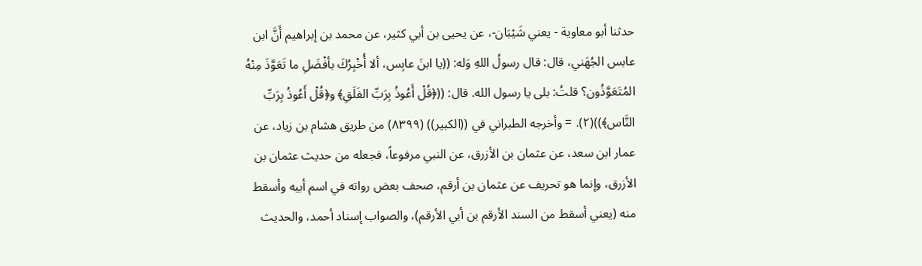حدثنا أبو معاوية - يعني شَيْبَان-، عن يحيى بن أبي كثير، عن محمد بن إبراهيم أَنَّ ابن عابس الجُهَني، قال: قال رسولُ اللهِ وَله: ((يا ابنَ عابِس، ألا أُخْبِرُكَ بأفْضَلِ ما تَعَوَّذَ مِنْهُ المُتَعَوَّذُون؟ قلتُ: بلى يا رسول الله. قال: ((﴿قُلْ أَعُوذُ بِرَبِّ الفَلَقِ﴾ و﴿قُلْ أَعُوذُ بِرَبِّ النَّاس﴾))(٢). = وأخرجه الطبراني في ((الكبير)) (٨٣٩٩) من طريق هشام بن زياد، عن عمار ابن سعد، عن عثمان بن الأزرق، عن النبي مرفوعاً، فجعله من حديث عثمان بن الأزرق، وإنما هو تحريف عن عثمان بن أرقم، صحف بعض رواته في اسم أبيه وأسقط منه (يعني أسقط من السند الأرقم بن أبي الأرقم)، والصواب إسناد أحمد، والحديث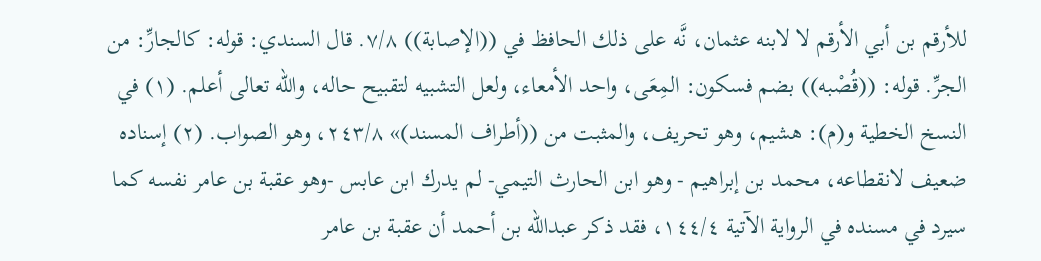للأرقم بن أبي الأرقم لا لابنه عثمان، نَّه على ذلك الحافظ في ((الإصابة)) ٧/٨. قال السندي: قوله: كالجارِّ: من الجرِّ. قوله: ((قُصْبه)) بضم فسكون: المِعَى، واحد الأمعاء، ولعل التشبيه لتقبيح حاله، والله تعالى أعلم. (١) في النسخ الخطية و(م): هشيم، وهو تحريف، والمثبت من ((أطراف المسند)» ٢٤٣/٨، وهو الصواب. (٢) إسناده ضعيف لانقطاعه، محمد بن إبراهيم - وهو ابن الحارث التيمي- لم يدرك ابن عابس -وهو عقبة بن عامر نفسه كما سيرد في مسنده في الرواية الآتية ١٤٤/٤، فقد ذكر عبدالله بن أحمد أن عقبة بن عامر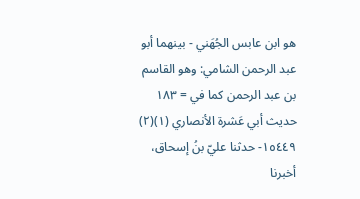هو ابن عابس الجُهَني - بينهما أبو عبد الرحمن الشامي: وهو القاسم بن عبد الرحمن كما في = ١٨٣ حديث أبي عَشرة الأنصاري (١)(٢) ١٥٤٤٩- حدثنا عليّ بنُ إسحاق، أخبرنا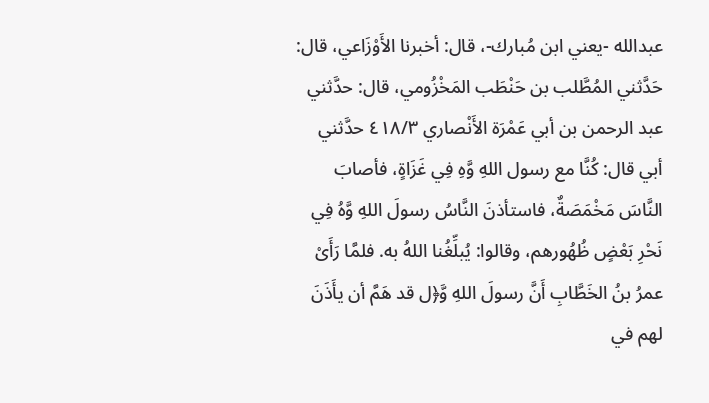عبدالله -يعني ابن مُبارك-، قال: أخبرنا الأَوْزَاعي، قال: حَدَّثني المُطَّلب بن حَنْطَب المَخْزُومي، قال: حدَّثني عبد الرحمن بن أبي عَمْرَة الأَنْصاري ٤١٨/٣ حدَّثني أبي قال: كُنَّا مع رسول اللهِ وَّهِ فِي غَزَاةٍ، فأصابَ النَّاسَ مَخْمَصَةٌ، فاستأذنَ النَّاسُ رسولَ اللهِ وَّهُ فِي نَحْرِ بَعْضٍ ظُهُورهم، وقالوا: يُبلِّغُنا اللهُ به. فلمَّا رَأَىْ عمرُ بنُ الخَطَّابِ أَنَّ رسولَ اللهِ وَّ﴿ل قد هَمَّ أن يأَذَنَ لهم في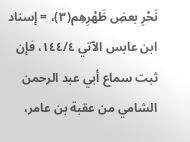نَحْرِ بعضِ ظَهْرِهِم(٣)، = إسناد ابن عابس الآتي ١٤٤/٤، فإن ثبت سماع أبي عبد الرحمن الشامي من عقبة بن عامر،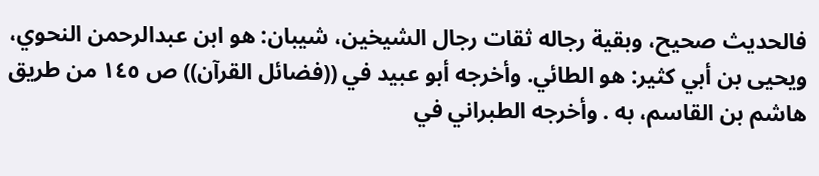فالحديث صحيح، وبقية رجاله ثقات رجال الشيخين، شيبان: هو ابن عبدالرحمن النحوي، ويحيى بن أبي كثير: هو الطائي. وأخرجه أبو عبيد في ((فضائل القرآن)) ص ١٤٥ من طريق هاشم بن القاسم، به . وأخرجه الطبراني في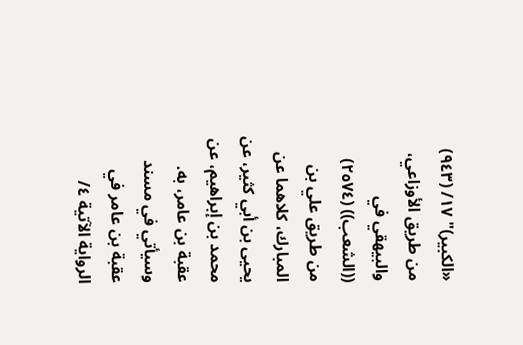«الكبير)" ١٧/ (٩٤٣) من طريق الأوزاعي، والبيهقي في ((الشعب)) (٢٥٧٤) من طريق علي بن المبارك، كلاهما عن يحيى بن أبي كثير، عن محمد بن إبراهيم، عن عقبة بن عامر، به. وسيأتي في مسند عقبة بن عامر في الرواية الآتية ٤/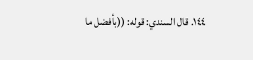١٤٤. قال السندي: قوله: ((بأفضل ما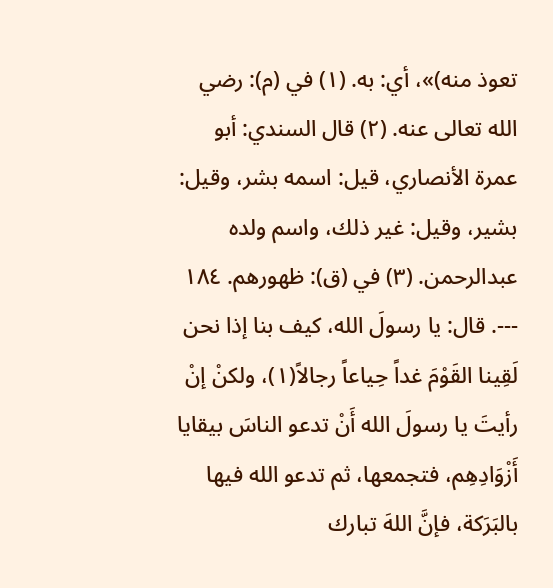تعوذ منه)»، أي: به. (١) في (م): رضي الله تعالى عنه. (٢) قال السندي: أبو عمرة الأنصاري، قيل: اسمه بشر، وقيل: بشير، وقيل: غير ذلك، واسم ولده عبدالرحمن. (٣) في (ق): ظهورهم. ١٨٤ ---. قال: يا رسولَ الله، كيف بنا إذا نحن لَقِينا القَوْمَ غداً حِياعاً رجالاً(١)، ولكنْ إنْ رأيتَ يا رسولَ الله أَنْ تدعو الناسَ بیقايا أَزْوَادِهِم، فتجمعها، ثم تدعو الله فيها بالبَرَكة، فإنَّ اللهَ تبارك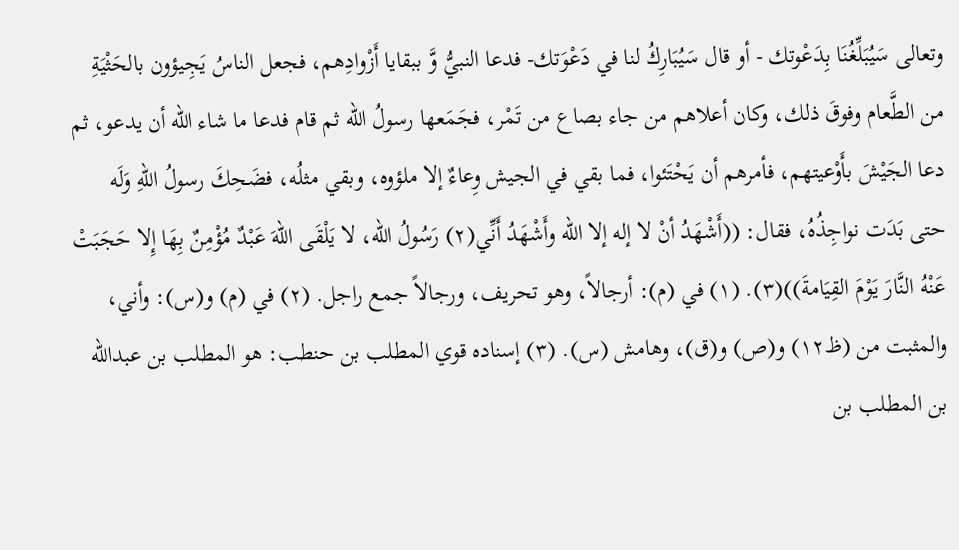وتعالى سَيُبَلِّغُنَا بِدَعْوتك - أو قال سَيُبَارِكُ لنا في دَعْوَتك- فدعا النبيُّ وَّ ببقايا أَزْوادِهم، فجعل الناسُ يَجِيؤون بالحَثْيَةِ من الطَّعام وفوقَ ذلك، وكان أعلاهم من جاء بصاع من تَمْر، فجَمَعها رسولُ الله ثم قام فدعا ما شاء الله أن يدعو، ثم دعا الجَيْشَ بأَوْعيتهم، فأمرهم أن يَحْتَئوا، فما بقي في الجيش وِعاءٌ إلا ملؤوه، وبقي مثلُه، فضَحِكَ رسولُ اللهِ وَلَه حتى بَدَت نواجِذُهُ، فقال: ((أَشْهَدُ أنْ لا إله إلا الله وأَشْهَدُ أَنِّي(٢) رَسُولُ الله، لا يَلْقَى اللهَ عَبْدٌ مُؤْمِنٌ بِهَا إِلا حَجَبَتْ عَنْهُ النَّارَ يَوْمَ القِيَامةَ))(٣). (١) في (م): أرجالاً، وهو تحريف، ورجالاً جمع راجل. (٢) في (م) و(س): وأني، والمثبت من (ظ١٢) و(ص) و(ق)، وهامش (س). (٣) إسناده قوي المطلب بن حنطب: هو المطلب بن عبدالله بن المطلب بن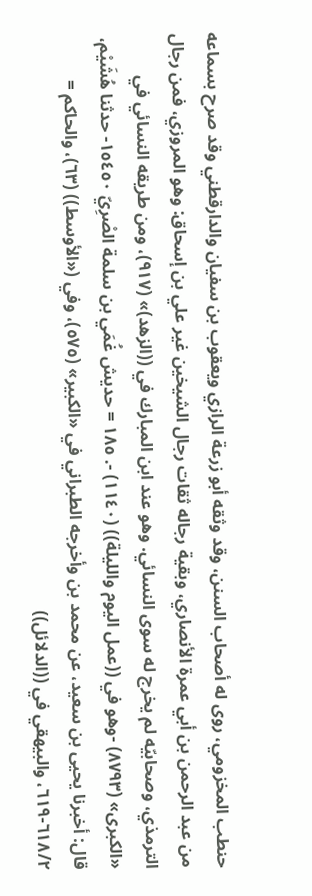حنطب المخزومي، روى له أصحاب السنن، وقد وثقه أبو زرعة الرازي ويعقوب بن سفيان والدارقطني وقد صرح بسماعه من عبد الرحمن بن أبي عمرة الأنصاري، وبقية رجاله ثقات رجال الشيخين غير علي بن إسحاق: وهو المروزي، فمن رجال الترمذي، وصحابيّه لم يخرج له سوى النسائي. وهو عند ابن المبارك في ((الزهد)» (٩١٧)، ومن طريقه النسائي في «الكبرى» (٨٧٩٣) -وهو في ((عمل اليوم والليلة)) (١١٤٠) -. ١٨٥ = حديش غُمَي بن سلمة الصْرِيّ ١٥٤٥٠- حدثنا هُشَيْم، قال: أخبرنا يحيى بن سعيد، عن محمد بن وأخرجه الطبراني في «الكبير» (٥٧٥)، وفي («الأوسط)) (٦٣)، والحاكم = ٦١٨/٢-٦١٩، والبيهقي في ((الدلائل))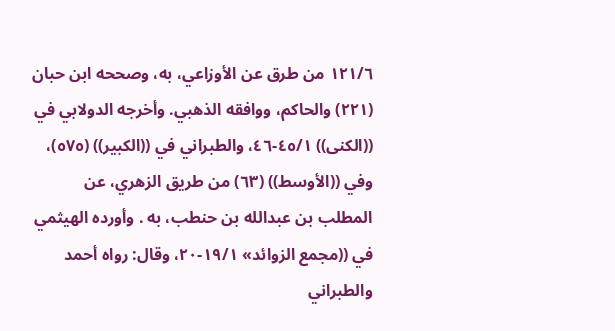١٢١/٦ من طرق عن الأوزاعي، به، وصححه ابن حبان (٢٢١) والحاكم، ووافقه الذهبي. وأخرجه الدولابي في ((الكنى)) ٤٥/١-٤٦، والطبراني في ((الكبير)) (٥٧٥)، وفي ((الأوسط)) (٦٣) من طريق الزهري، عن المطلب بن عبدالله بن حنطب، به . وأورده الهيثمي في ((مجمع الزوائد» ١٩/١-٢٠، وقال: رواه أحمد والطبراني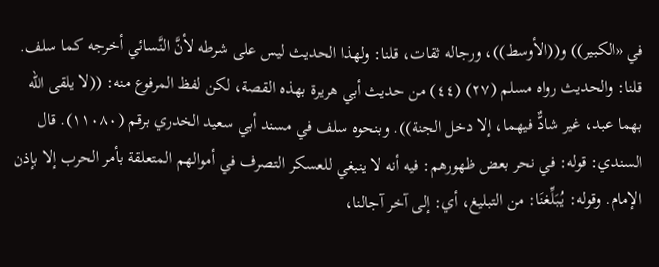في «الكبير)) و((الأوسط))، ورجاله ثقات، قلنا: ولهذا الحديث ليس على شرطه لأنَّ النَّسائي أخرجه كما سلف. قلنا: والحديث رواه مسلم (٢٧) (٤٤) من حديث أبي هريرة بهذه القصة، لكن لفظ المرفوع منه: ((لا يلقى الله بهما عبد، غير شادٌّ فيهما، إلا دخل الجنة)). وبنحوه سلف في مسند أبي سعيد الخدري برقم (١١٠٨٠). قال السندي: قوله: في نحر بعض ظهورهم: فيه أنه لا ينبغي للعسكر التصرف في أموالهم المتعلقة بأمر الحرب إلا بإذن الإمام. وقوله: يُبَلِّغنَا: من التبليغ، أي: إلى آخر آجالنا،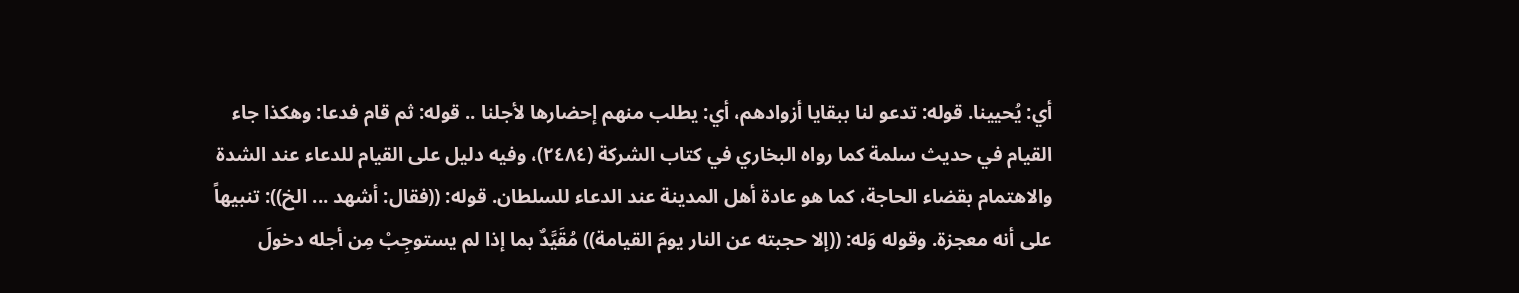أي: يُحيينا. قوله: تدعو لنا ببقايا أزوادهم، أي: يطلب منهم إحضارها لأجلنا .. قوله: ثم قام فدعا: وهكذا جاء القيام في حديث سلمة كما رواه البخاري في كتاب الشركة (٢٤٨٤)، وفيه دليل على القيام للدعاء عند الشدة والاهتمام بقضاء الحاجة، كما هو عادة أهل المدينة عند الدعاء للسلطان. قوله: ((فقال: أشهد ... الخ)): تنبيهاً على أنه معجزة. وقوله وَله: ((إلا حجبته عن النار يومَ القيامة)) مُقَيَّدٌ بما إذا لم يستوجِبْ مِن أجله دخولَ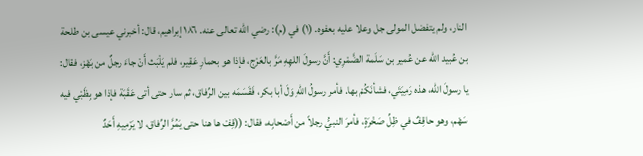النار، ولم يتفضل المولى جل وعلا عليه بعفوه. (١) في (م): رضي الله تعالى عنه. ١٨٦ إبراهيم، قال: أخبرني عيسى بن طلحة بن عُبيد الله عن عُمير بن سَلَمة الضَّمْرِي: أَنَّ رسولَ اللهِهِ مَرَّ بالعَرْج، فإذا هو بحمارِ عَقِير، فلم يَلْبَث أَنْ جاءَ رجلٌ من بَهْز، فقال: يا رسولَ الله، هذه رَمِيَتَي، فشأنَكُمْ بها. فأمر رسولُ اللهِ وَلَ أبا بكر، فَقَسَمَه بين الرِّفاق، ثم سار حتى أتى عَقَبَة فإذا هو بِظَبْي فيه سَهْم، وهو حاقِفٌ في ظِلِّ صَخْرَةٍ، فأمرَ النبيُّ رجلاً من أَصْحابِه، فقال: ((قِفْ ها هنا حتى يَمُرَّ الرِّفاق، لا يَرْمِيهِ أَحَدٌ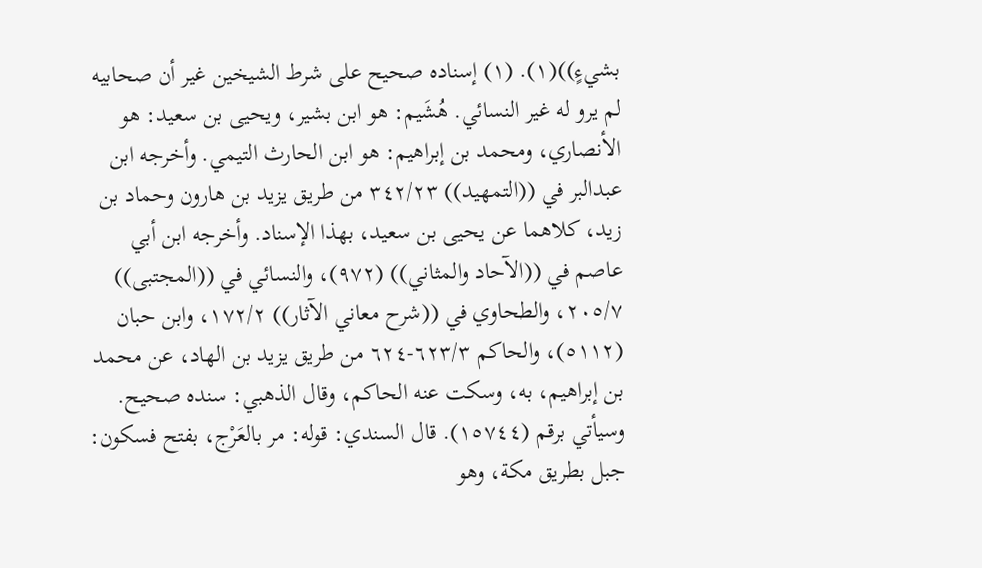بشيءٍ))(١). (١) إسناده صحيح على شرط الشيخين غير أن صحابيه لم يرو له غير النسائي. هُشَيم: هو ابن بشير، ويحيى بن سعيد: هو الأنصاري، ومحمد بن إبراهيم: هو ابن الحارث التيمي. وأخرجه ابن عبدالبر في ((التمهيد)) ٣٤٢/٢٣ من طريق يزيد بن هارون وحماد بن زيد، كلاهما عن يحيى بن سعيد، بهذا الإسناد. وأخرجه ابن أبي عاصم في ((الآحاد والمثاني)) (٩٧٢)، والنسائي في ((المجتبى)) ٢٠٥/٧، والطحاوي في ((شرح معاني الآثار)) ١٧٢/٢، وابن حبان (٥١١٢)، والحاكم ٦٢٣/٣-٦٢٤ من طريق يزيد بن الهاد، عن محمد بن إبراهيم، به، وسكت عنه الحاكم، وقال الذهبي: سنده صحيح. وسيأتي برقم (١٥٧٤٤). قال السندي: قوله: مر بالعَرْج، بفتح فسكون: جبل بطريق مكة، وهو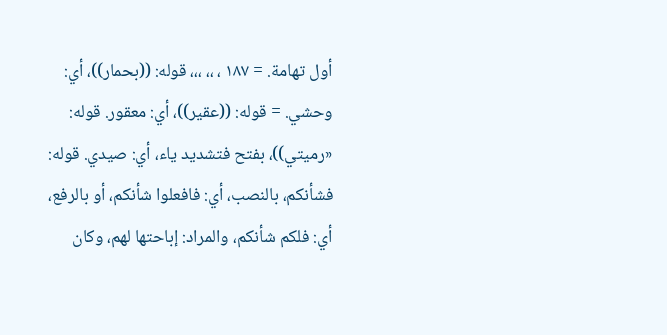أول تهامة. = ١٨٧ ، ،، ،،، قوله: ((بحمار))، أي: وحشي. = قوله: ((عقير))، أي: معقور. قوله: «رمیتي))، بفتح فتشدید یاء، أي: صيدي. قوله: فشأنكم، بالنصب، أي: فافعلوا شأنكم، أو بالرفع، أي: فلكم شأنكم، والمراد: إباحتها لهم، وكان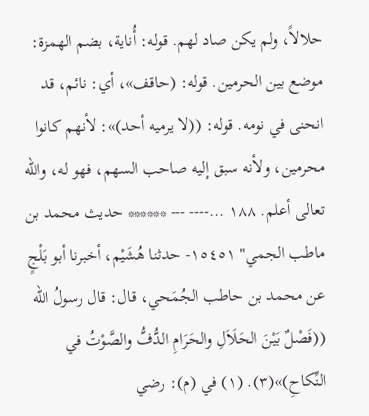حلالاً، ولم يكن صاد لهم. قوله: أُناية، بضم الهمزة: موضع بين الحرمين. قوله: (حاقف»، أي: نائم، قد انحنى في نومه. قوله: ((لا يرميه أحد)»: لأنهم كانوا محرمين، ولأنه سبق إليه صاحب السهم، فهو له، والله تعالى أعلم. ١٨٨ ...---- --- ****** حديث محمد بن ماطب الجمي" ١٥٤٥١- حدثنا هُشَيْم، أخبرنا أبو بَلْجٍ عن محمد بن حاطب الجُمَحي، قال: قال رسولُ الله ((فَصْلٌ بَيْنَ الحَلَاَلِ والحَرَامِ الدُّفُّ والصَّوْتُ في النِّكاحِ)»(٣). (١) في (م): رضي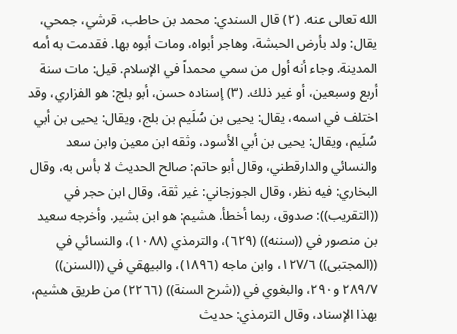الله تعالى عنه. (٢) قال السندي: محمد بن حاطب، قرشي، جمحي، يقال: ولد بأرض الحبشة، وهاجر أبواه، ومات أبوه بها. فقدمت به أمه المدينة. وجاء أنه أول من سمي محمداً في الإسلام. قيل: مات سنة أربع وسبعين، أو غير ذلك. (٣) إسناده حسن، أبو بلج: هو الفزاري، وقد اختلف في اسمه، يقال: يحيى بن سُلَيم بن بلج، ويقال: يحيى بن أبي سُلَيم، ويقال: يحيى بن أبي الأسود، وثقه ابن معين وابن سعد والنسائي والدارقطني، وقال أبو حاتم: صالح الحديث لا بأس به، وقال البخاري: فيه نظر، وقال الجوزجاني: غير ثقة، وقال ابن حجر في ((التقريب)): صدوق، ربما أخطأ. هشيم: هو ابن بشير. وأخرجه سعيد بن منصور في ((سننه)) (٦٢٩)، والترمذي (١٠٨٨)، والنسائي في ((المجتبى)) ١٢٧/٦، وابن ماجه (١٨٩٦)، والبيهقي في ((السنن)) ٢٨٩/٧ و٢٩٠، والبغوي في ((شرح السنة)) (٢٢٦٦) من طريق هشيم، بهذا الإسناد، وقال الترمذي: حديث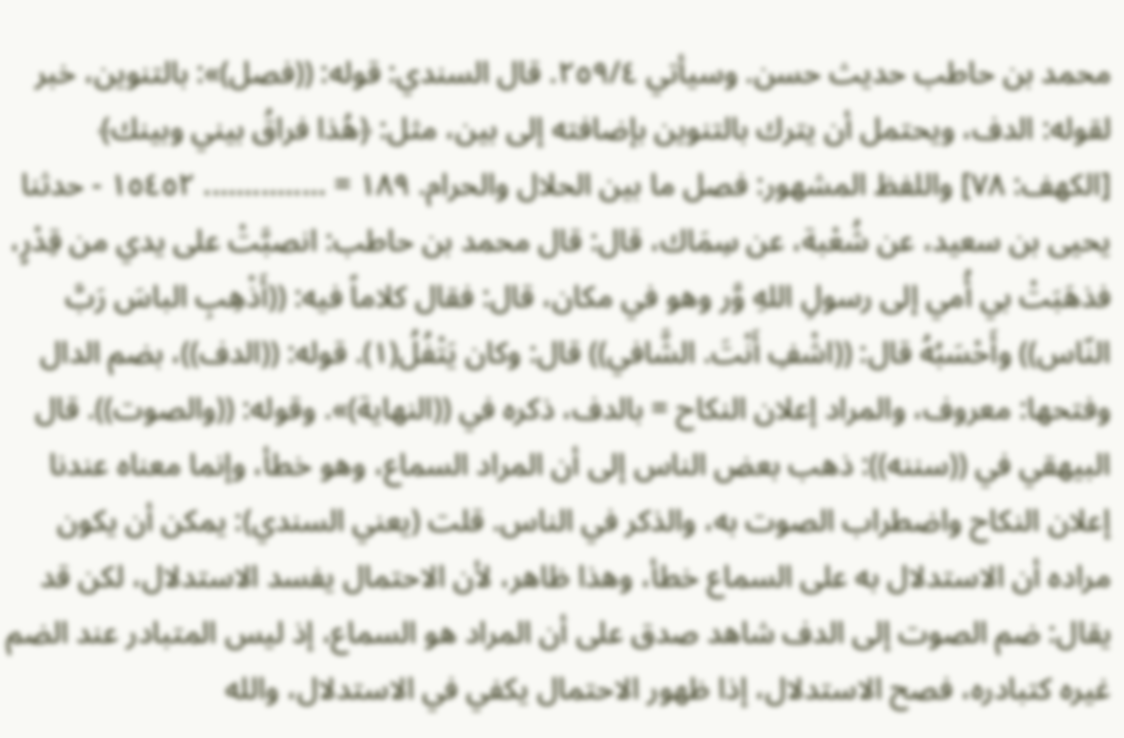محمد بن حاطب حديث حسن. وسيأتي ٢٥٩/٤. قال السندي: قوله: ((فصل)»: بالتنوين، خبر لقوله: الدف، ويحتمل أن يترك بالتنوين بإضافته إلى بين، مثل: ﴿هُذا فراقُ بيني وبينك﴾ [الكهف: ٧٨] واللفظ المشهور: فصل ما بين الحلال والحرام. ١٨٩ = ............... ١٥٤٥٢ - حدثنا يحيى بن سعيد، عن شُعْبة، عن سِمَاك، قال: قال محمد بن حاطب: انصبَّتْ على يدي من قِدْرٍ، فذهَبَتْ بي أُمي إلى رسولِ اللهِ وَّر وهو في مكان، قال: فقال كلاماً فيه: ((أَذْهِبِ الباسَ رَبَّ النّاس)) وأَحْسَبُهُ قال: ((اشْفِ أَنْتَ. الشَّافي)) قال: وكان يَتْفُلُ(١). قوله: ((الدف))، بضم الدال وفتحها: معروف، والمراد إعلان النكاح = بالدف، ذكره في ((النهاية)». وقوله: ((والصوت)). قال البيهقي في ((سننه)): ذهب بعض الناس إلى أن المراد السماع، وهو خطأ، وإنما معناه عندنا إعلان النكاح واضطراب الصوت به، والذكر في الناس. قلت (يعني السندي): يمكن أن يكون مراده أن الاستدلال به على السماع خطأ، وهذا ظاهر، لأن الاحتمال يفسد الاستدلال، لكن قد يقال: ضم الصوت إلى الدف شاهد صدق على أن المراد هو السماع، إذ ليس المتبادر عند الضم غيره كتبادره، فصح الاستدلال، إذا ظهور الاحتمال يكفي في الاستدلال، والله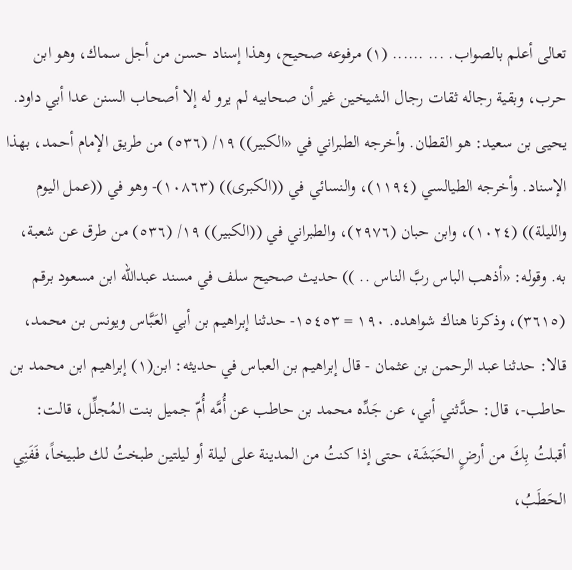تعالى أعلم بالصواب. ... ...... (١) مرفوعه صحيح، وهذا إسناد حسن من أجل سماك، وهو ابن حرب، وبقية رجاله ثقات رجال الشيخين غير أن صحابيه لم يرو له إلا أصحاب السنن عدا أبي داود. يحيى بن سعيد: هو القطان. وأخرجه الطبراني في «الكبير)) ١٩/ (٥٣٦) من طريق الإمام أحمد، بهذا الإسناد. وأخرجه الطيالسي (١١٩٤)، والنسائي في ((الكبرى)) (١٠٨٦٣)- وهو في ((عمل اليوم والليلة)) (١٠٢٤)، وابن حبان (٢٩٧٦)، والطبراني في ((الكبير)) ١٩/ (٥٣٦) من طرق عن شعبة، به. وقوله: «أذهب الباس ربَّ الناس .. )) حديث صحيح سلف في مسند عبدالله ابن مسعود برقم (٣٦١٥)، وذكرنا هناك شواهده. ١٩٠ = ١٥٤٥٣- حدثنا إبراهيم بن أبي العَبَّاس ويونس بن محمد، قالا: حدثنا عبد الرحمن بن عثمان - قال إبراهيم بن العباس في حديثه: ابن(١) إبراهيم ابن محمد بن حاطب-، قال: حدَّثني أبي، عن جَدِّه محمد بن حاطب عن أُمَّه أُمّ جميل بنت المُجلِّل، قالت: أقبلتُ بِكَ من أرضٍ الحَبَشَة، حتى إذا كنتُ من المدينة على ليلة أو ليلتين طبختُ لك طبيخاً، فَفَنِي الحَطَبُ،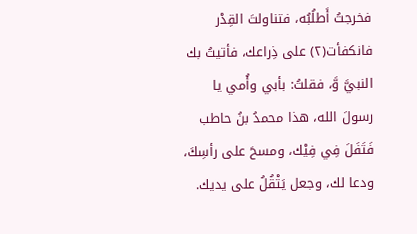فخرجتُ أَطلُبُه، فتناولتَ القِدْر فانكفأت(٢) على ذِراعك، فأتيتُ بك النبيَّ وَّ، فقلتُ: بأبي وأُمي يا رسولَ الله، هذا محمدُ بنُ حاطب فَتَفَلَ فِي فِيْك، ومسحَ على رأسِكَ، ودعا لك، وجعل يَتْقُلُ على يديك.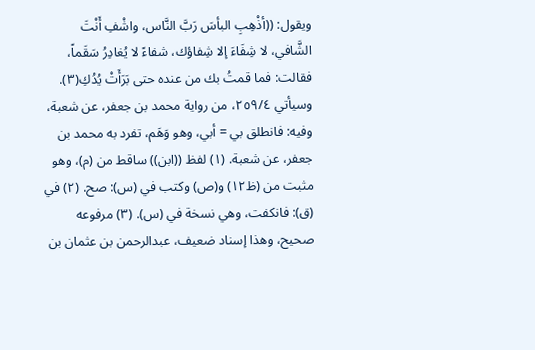ويقول: ((أذْهِبِ البأسَ رَبَّ النَّاس، واشْفِ أَنْتَ الشَّافي، لا شِفَاءَ إلا شِفاؤك، شفاءً لا يُغادِرُ سَقَماً، فقالت: فما قمتُ بك من عنده حتى بَرَأَتْ يُدُكِ(٣). وسيأتي ٢٥٩/٤، من رواية محمد بن جعفر، عن شعبة، وفيه: فانطلق بي = أبي، وهو وَهَم، تفرد به محمد بن جعفر، عن شعبة. (١) لفظ ((ابن)) ساقط من (م)، وهو مثبت من (ظ١٢) و(ص) وكتب في (س): صح. (٢) في (ق): فانكفت، وهي نسخة في (س). (٣) مرفوعه صحيح، وهذا إسناد ضعيف، عبدالرحمن بن عثمان بن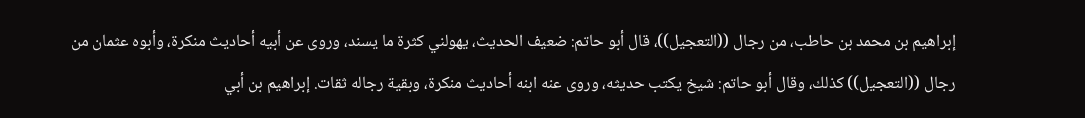إبراهيم بن محمد بن حاطب، من رجال ((التعجيل))، قال أبو حاتم: ضعيف الحديث، يهولني كثرة ما يسند، وروى عن أبيه أحاديث منكرة، وأبوه عثمان من رجال ((التعجيل)) كذلك، وقال أبو حاتم: شيخ يكتب حديثه، وروى عنه ابنه أحاديث منكرة، وبقية رجاله ثقات. إبراهيم بن أبي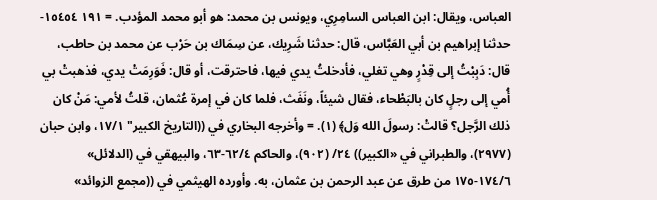العباس، ويقال: ابن العباس السامِرِي، ويونس بن محمد: هو أبو محمد المؤدب. = ١٩١ ١٥٤٥٤- حدثنا إبراهيم بن أبي العَبَّاس، قال: حدثنا شَرِيك، عن سِمَاك بن حَرْب عن محمد بن حاطب، قال: دَبِبْتُ إلى قِدْرٍ وهي تغلي، فأدخلتُ يدي فيها، فاحترقت، أو قال: فَوَرِمَتْ يدي، فذهبتْ بي أُمي إلى رجلٍ كان بالبَطْحاء، فقال شيئاً، ونَفَث، فلما كان في إمرة عُثمان، قلتُ لأمي: مَنْ كان ذلك الرَّجل؟ قالتْ: رسولَ الله وَل﴾ (١). = وأخرجه البخاري في ((التاريخ الكبير" ١٧/١، وابن حبان (٢٩٧٧)، والطبراني في «الكبير)) ٢٤/ (٩٠٢)، والحاكم ٦٢/٤-٦٣، والبيهقي في (الدلائل» ١٧٤/٦-١٧٥ من طرق عن عبد الرحمن بن عثمان، به. وأورده الهيثمي في ((مجمع الزوائد»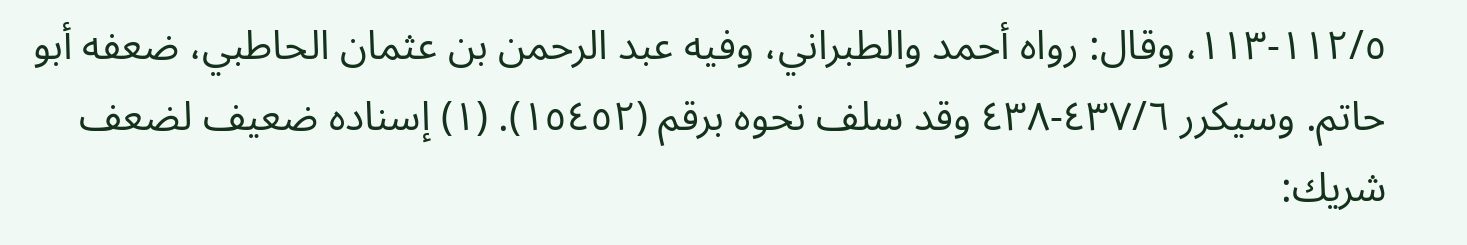١١٢/٥-١١٣، وقال: رواه أحمد والطبراني، وفيه عبد الرحمن بن عثمان الحاطبي، ضعفه أبو حاتم. وسیکرر ٤٣٧/٦-٤٣٨ وقد سلف نحوه برقم (١٥٤٥٢). (١) إسناده ضعيف لضعف شريك: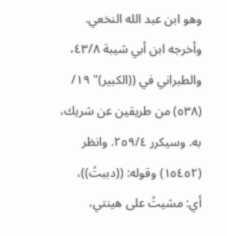وهو ابن عبد الله النخعي. وأخرجه ابن أبي شيبة ٤٣/٨، والطبراني في ((الكبير)" ١٩/ (٥٣٨) من طريقين عن شريك، به. وسيكرر ٢٥٩/٤. وانظر (١٥٤٥٢) وقوله: ((دببتُ))، أي: مشيتُ على هينتي،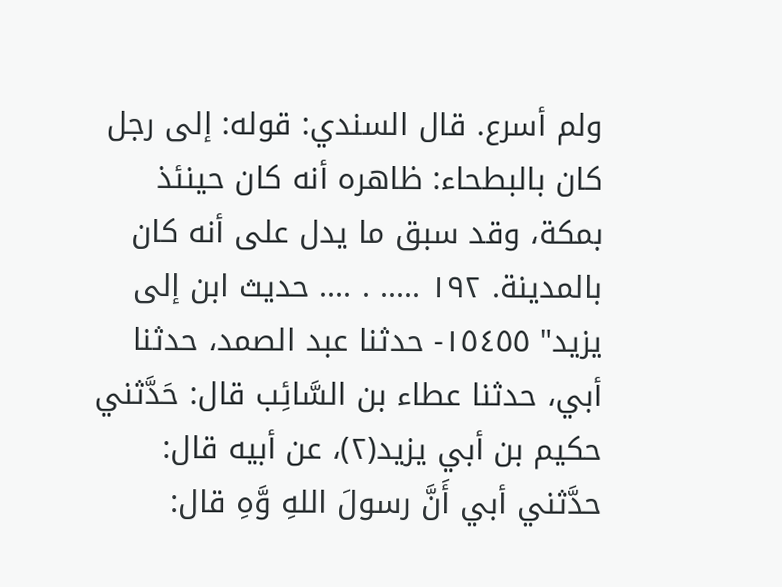ولم أسرع. قال السندي: قوله: إلى رجل كان بالبطحاء: ظاهره أنه كان حينئذ بمكة، وقد سبق ما يدل على أنه كان بالمدينة. ١٩٢ ..... . .... حديث ابن إلى يزيد" ١٥٤٥٥- حدثنا عبد الصمد، حدثنا أبي، حدثنا عطاء بن السَّائِب قال: حَدَّثني حكيم بن أبي يزيد(٢)، عن أبيه قال: حدَّثني أبي أَنَّ رسولَ اللهِ وَّهِ قال: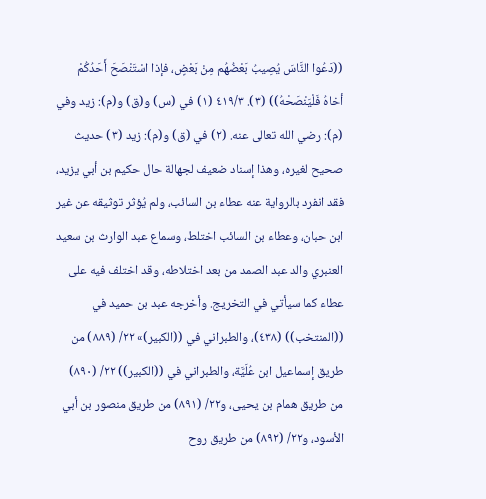((دَعُوا النَّاسَ يُصِيبُ بَعْضُهُم مِنْ بَعْضٍ، فإذا اسْتَنْصَحَ أَحَدُكُمْ أخاهُ فَلْيَنْصَحْهُ)) (٣). ٤١٩/٣ (١) في (س) و(ق) و(م): زيد وفي (م): رضي الله تعالى عنه. (٢) في (ق) و(م): زيد (٣) حديث صحيح لغيره، وهذا إسناد ضعيف لجهالة حال حكيم بن أبي يزيد، فقد انفرد بالرواية عنه عطاء بن السائب، ولم يُؤثر توثيقه عن غير ابن حبان، وعطاء بن السائب اختلط، وسماع عبد الوارث بن سعيد العنبري والد عبد الصمد من بعد اختلاطه، وقد اختلف فيه على عطاء كما سيأتي في التخريج. وأخرجه عبد بن حميد في ((المنتخب)) (٤٣٨)، والطبراني في ((الكبير)» ٢٢/ (٨٨٩) من طريق إسماعيل ابن عُلَيَّة، والطبراني في ((الكبير)) ٢٢/ (٨٩٠) من طريق همام بن يحيى، و٢٢/ (٨٩١) من طريق منصور بن أبي الأسود، و٢٢/ (٨٩٢) من طريق روح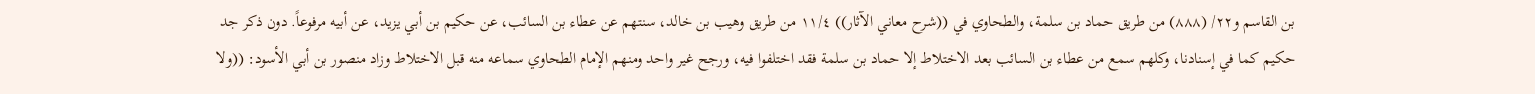بن القاسم و٢٢/ (٨٨٨) من طريق حماد بن سلمة، والطحاوي في ((شرح معاني الآثار)) ١١/٤ من طريق وهيب بن خالد، سنتهم عن عطاء بن السائب، عن حكيم بن أبي يزيد، عن أبيه مرفوعاً. دون ذكر جد حكيم كما في إسنادنا، وكلهم سمع من عطاء بن السائب بعد الاختلاط إلا حماد بن سلمة فقد اختلفوا فيه، ورجح غير واحد ومنهم الإمام الطحاوي سماعه منه قبل الاختلاط وزاد منصور بن أبي الأسود: ((ولا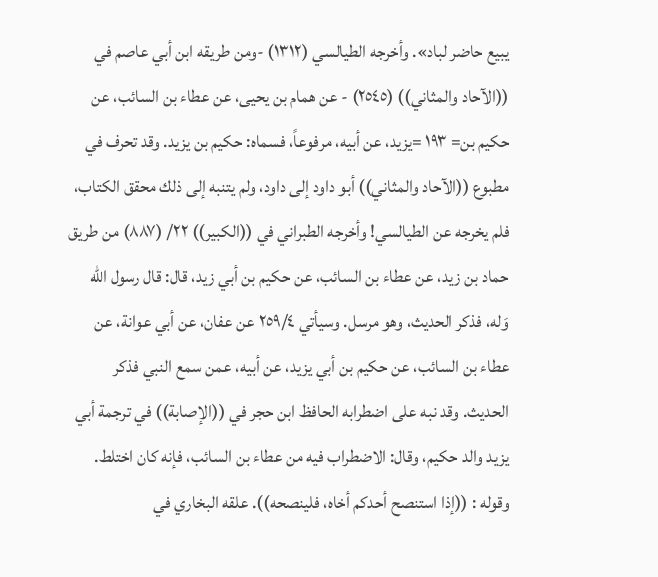يبيع حاضر لباد». وأخرجه الطيالسي (١٣١٢) -ومن طريقه ابن أبي عاصم في ((الآحاد والمثاني)) (٢٥٤٥) - عن همام بن يحيى، عن عطاء بن السائب، عن حكيم بن= ١٩٣ =یزید، عن أبيه، مرفوعاً، فسماه: حکیم بن یزید. وقد تحرف في مطبوع ((الآحاد والمثاني)) أبو داود إلى داود، ولم يتنبه إلى ذلك محقق الكتاب، فلم يخرجه عن الطيالسي! وأخرجه الطبراني في ((الكبير)) ٢٢/ (٨٨٧) من طريق حماد بن زيد، عن عطاء بن السائب، عن حكيم بن أبي زيد، قال: قال رسول الله وَله، فذكر الحدیث، وهو مرسل. وسيأتي ٢٥٩/٤ عن عفان، عن أبي عوانة، عن عطاء بن السائب، عن حكيم بن أبي يزيد، عن أبيه، عمن سمع النبي فذكر الحديث. وقد نبه على اضطرابه الحافظ ابن حجر في ((الإصابة)) في ترجمة أبي يزيد والد حكيم، وقال: الاضطراب فيه من عطاء بن السائب، فإنه كان اختلط. وقوله : ((إذا استنصح أحدكم أخاه، فلينصحه)). علقه البخاري في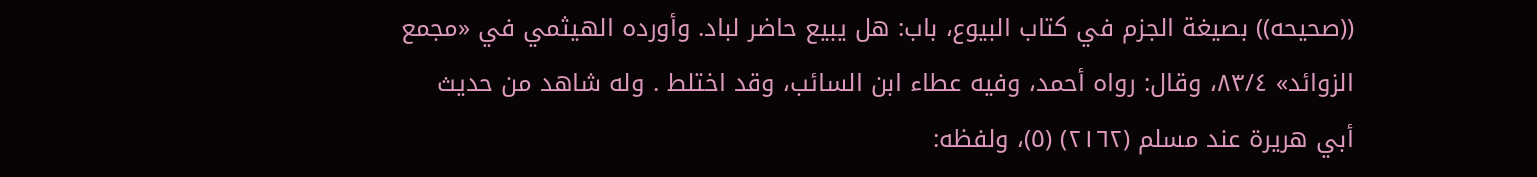((صحيحه)) بصيغة الجزم في كتاب البيوع، باب: هل يبيع حاضر لباد. وأورده الهيثمي في «مجمع الزوائد» ٨٣/٤، وقال: رواه أحمد، وفيه عطاء ابن السائب، وقد اختلط . وله شاهد من حديث أبي هريرة عند مسلم (٢١٦٢) (٥)، ولفظه: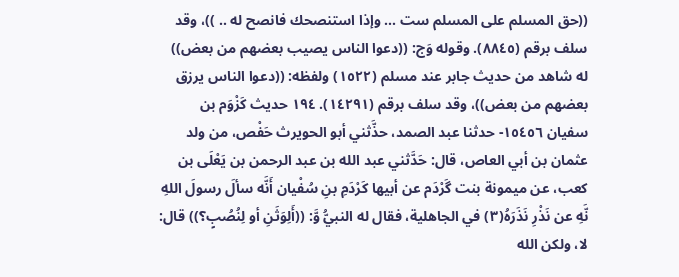((حق المسلم على المسلم ست ... وإذا استنصحك فانصح له .. ))، وقد سلف برقم (٨٨٤٥). وقوله وَج: ((دعوا الناس يصيب بعضهم من بعض)) له شاهد من حديث جابر عند مسلم (١٥٢٢) ولفظه: ((دعوا الناس يرزق بعضهم من بعض))، وقد سلف برقم (١٤٢٩١). ١٩٤ حديث كَزْوَم بن سفيان ١٥٤٥٦- حدثنا عبد الصمد، حذَّثني أبو الحويرث حَفْص، من ولد عثمان بن أبي العاص، قال: حَدَّثني عبد الله بن عبد الرحمن بن يَعْلَى بن کعب، عن ميمونة بنت گَرْدَم عن أبيها كَرْدَمِ بنِ سُفْيان أَنَّه سألَ رسولَ اللهِ نَّهِ عن نَذْرِ نَذَرَهُ(٣) في الجاهلية، فقال له النبيُّ وَّ: ((أَلِوَثَنِ أو لِنُصُبٍ؟)) قال: لا، ولكن الله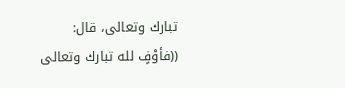تبارك وتعالى، قال: ((فأوْفٍ لله تبارك وتعالى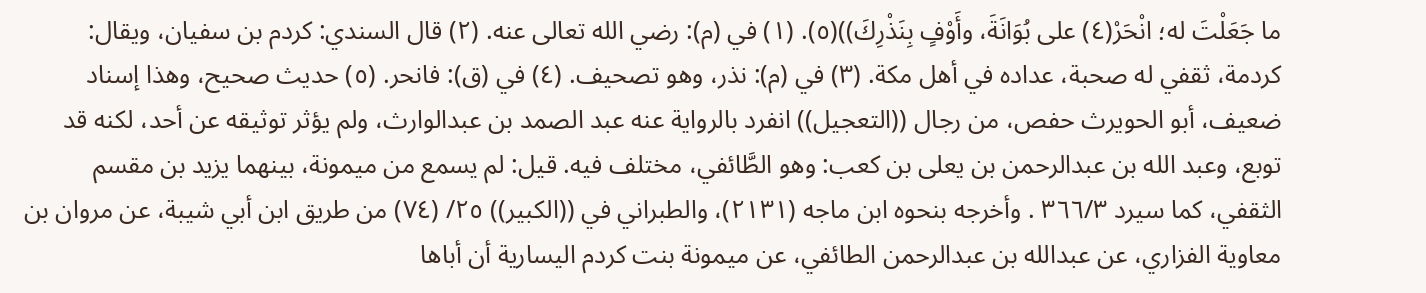ما جَعَلْتَ له؛ انْحَرْ(٤) على بُوَانَةَ، وأَوْفٍ بِنَذْرِكَ))(٥). (١) في (م): رضي الله تعالى عنه. (٢) قال السندي: كردم بن سفيان، ويقال: كردمة، ثقفي له صحبة، عداده في أهل مكة. (٣) في (م): نذر، وهو تصحيف. (٤) في (ق): فانحر. (٥) حديث صحيح، وهذا إسناد ضعيف، أبو الحويرث حفص، من رجال ((التعجيل)) انفرد بالرواية عنه عبد الصمد بن عبدالوارث، ولم يؤثر توثيقه عن أحد، لكنه قد توبع، وعبد الله بن عبدالرحمن بن يعلى بن كعب: وهو الطَّائفي، مختلف فيه. قيل: لم يسمع من ميمونة، بينهما يزيد بن مقسم الثقفي، كما سيرد ٣٦٦/٣ . وأخرجه بنحوه ابن ماجه (٢١٣١)، والطبراني في ((الكبير)) ٢٥/ (٧٤) من طريق ابن أبي شيبة، عن مروان بن معاوية الفزاري، عن عبدالله بن عبدالرحمن الطائفي، عن ميمونة بنت كردم اليسارية أن أباها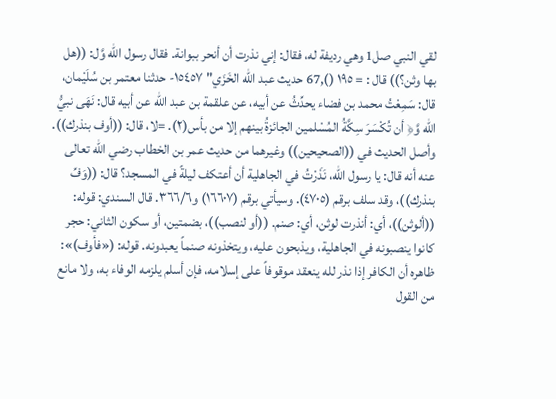لقي النبي صل1 وهي رديفة له، فقال: إني نذرت أن أنحر ببوانة. فقال رسول الله وَّل: ((هل بها وثن؟)) قال : = ١٩٥ (),67 حديث عبد الله الخَزَي" ١٥٤٥٧- حدثنا معتمر بن سُلَيْمان، قال: سَمِعْتُ محمد بن فضاء يحدِّثُ عن أبيه، عن علقمة بن عبد الله عن أبيه قال: نَهَى نبيُّ الله وَّ﴿ أن تُكْسَرَ سِكَّةُ المُسْلمين الجائزةُ بينهم إلا من بأس(٢). =لا، قال: ((أوف بنذرك)). وأصل الحديث في ((الصحيحين)) وغيرهما من حديث عمر بن الخطاب رضي الله تعالى عنه أنه قال: يا رسول الله، نَذَرْتُ في الجاهلية أن أعتكف ليلةً في المسجد؟ قال: ((وَفِّ بنذرك))، وقد سلف برقم (٤٧٠٥). وسيأتي برقم (١٦٦٠٧) و٣٦٦/٦. قال السندي: قوله: ((ألوثن))، أي: أنذرت لوثن، أي: صنم. ((أو لنصب))، بضمتين، أو سكون الثاني: حجر كانوا ينصبونه في الجاهلية، ويذبحون عليه، ويتخذونه صنماً يعبدونه. قوله: («فأوف)»: ظاهره أن الكافر إذا نذر لله ينعقد موقوفاً على إسلامه، فإن أسلم يلزمه الوفاء به، ولا مانع من القول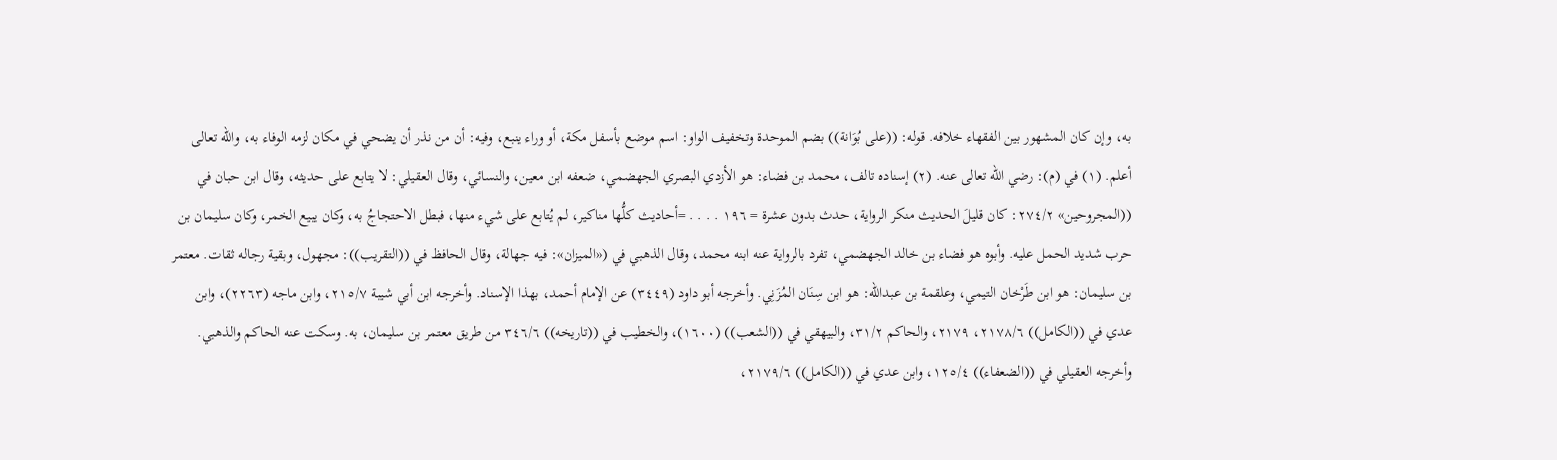به، وإن كان المشهور بين الفقهاء خلافه. قوله: ((على بُوَانة)) بضم الموحدة وتخفيف الواو: اسم موضع بأسفل مكة، أو وراء ينبع، وفيه: أن من نذر أن يضحي في مكان لزمه الوفاء به، والله تعالى أعلم. (١) في (م): رضي الله تعالى عنه. (٢) إسناده تالف، محمد بن فضاء: هو الأزدي البصري الجهضمي، ضعفه ابن معين، والنسائي، وقال العقيلي: لا يتابع على حديثه، وقال ابن حبان في ((المجروحين» ٢٧٤/٢: كان قليلَ الحديث منكر الرواية، حدث بدون عشرة = ١٩٦ . . . . =أحاديث كلُّها مناكير، لم يُتابع على شيء منها، فبطل الاحتجاجُ به، وكان يبيع الخمر، وكان سليمان بن حرب شديد الحمل عليه. وأبوه هو فضاء بن خالد الجهضمي، تفرد بالرواية عنه ابنه محمد، وقال الذهبي في («الميزان»: فيه جهالة، وقال الحافظ في ((التقريب)): مجهول، وبقية رجاله ثقات. معتمر بن سليمان: هو ابن طَرْخان التيمي، وعلقمة بن عبدالله: هو ابن سِنَان المُزَنِي. وأخرجه أبو داود (٣٤٤٩) عن الإمام أحمد، بهذا الإسناد. وأخرجه ابن أبي شيبة ٢١٥/٧، وابن ماجه (٢٢٦٣)، وابن عدي في ((الكامل)) ٢١٧٨/٦، ٢١٧٩، والحاكم ٣١/٢، والبيهقي في ((الشعب)) (١٦٠٠)، والخطيب في ((تاريخه)) ٣٤٦/٦ من طريق معتمر بن سليمان، به. وسكت عنه الحاكم والذهبي. وأخرجه العقيلي في ((الضعفاء)) ١٢٥/٤، وابن عدي في ((الكامل)) ٢١٧٩/٦،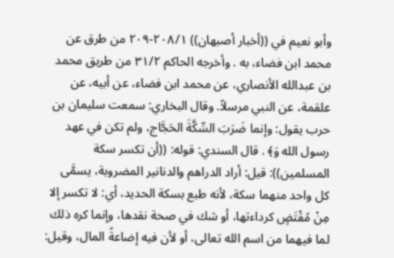وأبو نعيم في ((أخبار أصبهان)) ٢٠٨/١-٢٠٩ من طرق عن محمد ابن فضاء، به . وأخرجه الحاكم ٣١/٢ من طريق محمد بن عبدالله الأنصاري، عن محمد ابن فضاء، عن أبيه، عن علقمة، عن النبي مرسلاً. وقال البخاري: سمعت سليمان بن حرب يقول: وإنما ضَرَبَ السِّكَّةَ الحَجَّاج، ولم تكن في عهد رسول الله وَ﴾ . قال السندي: قوله: ((أن تكسر سكة المسلمين)): قيل: أراد الدراهم والدنانير المضروبة، يسمَّى كل واحد منهما سكة، لأنه طبع بسكة الحديد، أي: لا تكسر إلا مِنْ مُقْتَضٍ كرداءتها، أو شك في صحة نقدها، وإنما كره ذلك لما فيهما من اسم الله تعالى، أو لأن فيه إضاعةً المال، وقيل: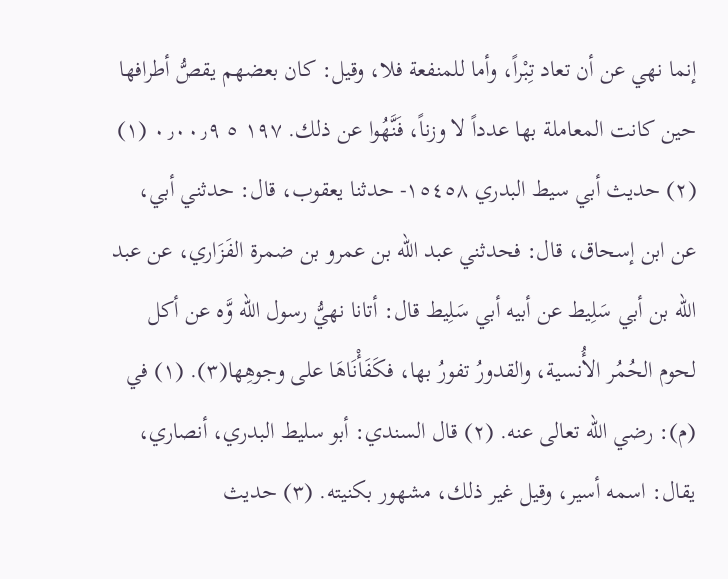إنما نهي عن أن تعاد تِبْراً، وأما للمنفعة فلا، وقيل: كان بعضهم يقصُّ أطرافها حين كانت المعاملة بها عدداً لا وزناً، فَنَّهُوا عن ذلك. ١٩٧ ٥ ٠٫٠٠٫٩ (١) (٢) حديث أبي سيط البدري ١٥٤٥٨- حدثنا يعقوب، قال: حدثني أبي، عن ابن إسحاق، قال: فحدثني عبد الله بن عمرو بن ضمرة الفَزَاري، عن عبد الله بن أبي سَلِيط عن أبيه أبي سَلِيط قال: أتانا نهيُّ رسول الله وَّه عن أكل لحوم الحُمُر الأُنسية، والقدورُ تفورُ بها، فكَفَأْنَاهَا على وجوهِها(٣). (١) في (م): رضي الله تعالى عنه. (٢) قال السندي: أبو سليط البدري، أنصاري، يقال: اسمه أسير، وقيل غير ذلك، مشهور بکنیته. (٣) حديث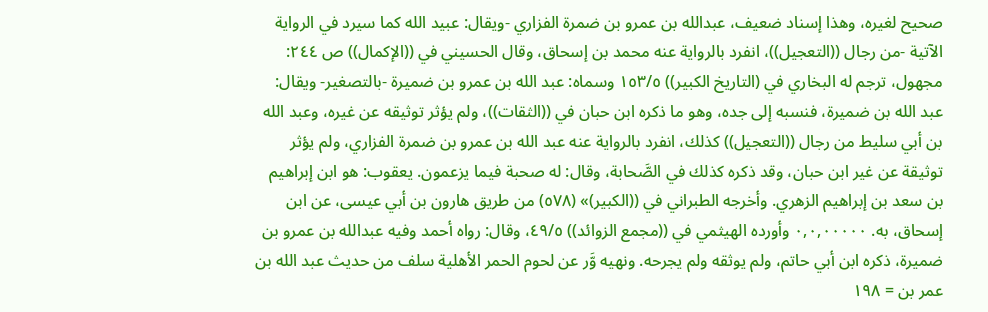صحيح لغيره، وهذا إسناد ضعيف، عبدالله بن عمرو بن ضمرة الفزاري -ويقال: عبيد الله كما سيرد في الرواية الآتية -من رجال ((التعجيل))، انفرد بالرواية عنه محمد بن إسحاق، وقال الحسيني في ((الإكمال)) ص ٢٤٤: مجهول، ترجم له البخاري في (التاريخ الكبير)) ١٥٣/٥ وسماه: عبد الله بن عمرو بن ضميرة -بالتصغير- ويقال: عبد الله بن ضميرة، فنسبه إلى جده، وهو ما ذكره ابن حبان في ((الثقات))، ولم يؤثر توثيقه عن غيره، وعبد الله بن أبي سليط من رجال ((التعجيل)) كذلك، انفرد بالرواية عنه عبد الله بن عمرو بن ضمرة الفزاري، ولم يؤثر توثيقة عن غير ابن حبان، وقد ذكره كذلك في الصَّحابة، وقال: له صحبة فيما يزعمون. يعقوب: هو ابن إبراهيم بن سعد بن إبراهيم الزهري. وأخرجه الطبراني في ((الكبير)» (٥٧٨) من طريق هارون بن أبي عيسى، عن ابن إسحاق، به. ٠,٠,٠٠٠٠٠ وأورده الهيثمي في ((مجمع الزوائد)) ٤٩/٥، وقال: رواه أحمد وفيه عبدالله بن عمرو بن ضميرة، ذكره ابن أبي حاتم، ولم يوثقه ولم يجرحه. ونهيه وَّر عن لحوم الحمر الأهلية سلف من حديث عبد الله بن عمر بن = ١٩٨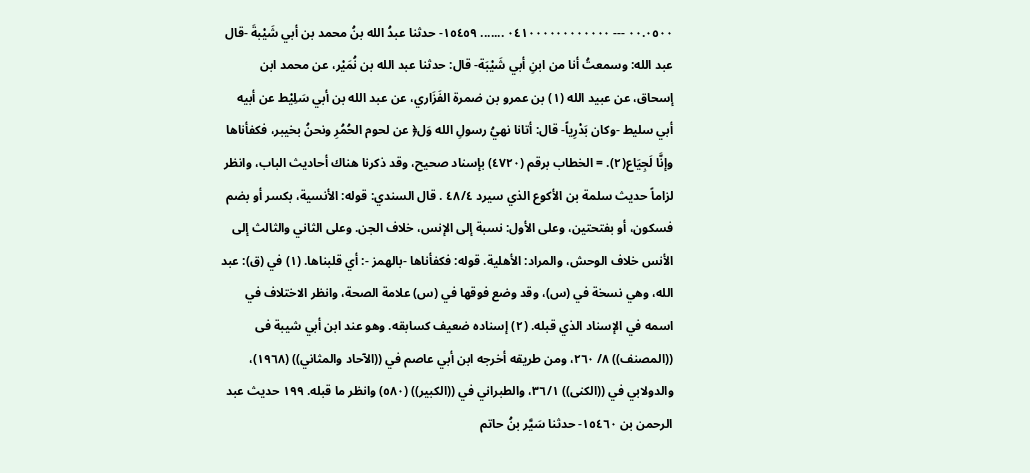٠٠.٠٥٠٠ --- ٠٤١٠٠٠٠٠٠٠٠٠٠٠٠ ....... ١٥٤٥٩- حدثنا عبدُ الله بنُ محمد بن أبي شَيْبةَ -قال عبد الله: وسمعتُ أنا من ابنِ أبي شَيْبَة- قال: حدثنا عبد الله بن نُمَيْر، عن محمد ابن إسحاق، عن عبيد الله (١) بن عمرو بن ضمرة الفَزَاري، عن عبد الله بن أبي سَلِيْط عن أبيه أبي سليط -وكان بَدْرِياً- قال: أتانا نهيُ رسولِ الله وَل﴿ عن لحوم الحُمُرِ ونحنُ بخيبر، فكفأناها وإنَّا لَجِيَاع(٢). = الخطاب برقم (٤٧٢٠) بإسناد صحيح، وقد ذكرنا هناك أحاديث الباب، وانظر لزاماً حديث سلمة بن الأكوع الذي سيرد ٤٨/٤ . قال السندي: قوله: الأنسية، بكسر أو بضم فسكون، أو بفتحتين، وعلى الأول: نسبة إلى الإنس، خلاف الجن. وعلى الثاني والثالث إلى الأنس خلاف الوحش، والمراد: الأهلية. قوله: فكفأناها -بالهمز -: أي قلبناها. (١) في (ق): عبد الله، وهي نسخة في (س)، وقد وضع فوقها في (س) علامة الصحة، وانظر الاختلاف في اسمه في الإسناد الذي قبله. (٢) إسناده ضعيف كسابقه. وهو عند ابن أبي شيبة فى ((المصنف)) ٨/ ٢٦٠، ومن طريقه أخرجه ابن أبي عاصم في ((الآحاد والمثاني)) (١٩٦٨)، والدولابي في ((الكنى)) ٣٦/١، والطبراني في ((الكبير)) (٥٨٠) وانظر ما قبله. ١٩٩ حديث عبد الرحمن بن ١٥٤٦٠- حدثنا سَيَّر بنُ حاتم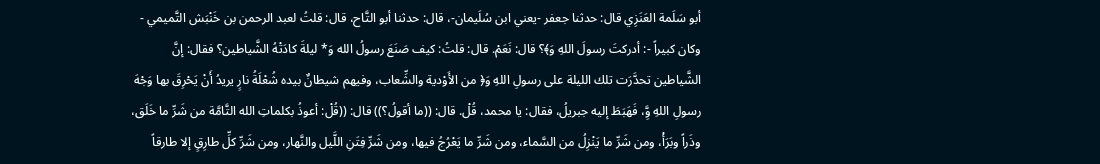أبو سَلَمة العَنَزِي قال: حدثنا جعفر -يعني ابن سُلَيمان-، قال: حدثنا أبو التَّاح، قال: قلتُ لعبد الرحمن بن خَنْبَش التَّميمي - وكان كبيراً -: أدركتَ رسولَ اللهِ وَ﴾؟ قال: نَعَمْ. قال: قلتُ: كيف صَنَعَ رسولُ الله وَ* ليلةَ كادَتْهُ الشَّياطين؟ فقال: إنَّ الشَّياطين تحدَّرَت تلك الليلة على رسولِ اللهِ وَ﴿ من الأَوْدية والشِّعاب، وفيهم شيطانٌ بيده شُعْلَةُ نارٍ يريدُ أَنْ يَحْرِقَ بها وَجْهَ رسولِ اللهِ وَِّ، فَهَبَطَ إليه جبريلُ، فقال: يا محمد، قُلْ. قال: ((ما أقولُ؟)) قال: ((قُلْ: أعوذُ بكلماتِ الله التَّامَّة من شَرِّ ما خَلَق، وذَراً وبَرَأْ، ومن شَرِّ ما يَنْزِلُ من السَّماء، ومن شَرِّ ما يَعْرُجُ فيها، ومن شَرِّ فِتَنِ اللَّيل والنَّهار، ومن شَرِّ كلِّ طارِقٍ إلا طارقاً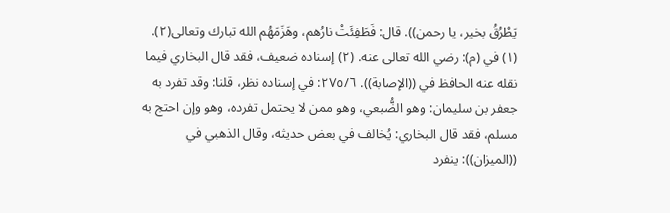يَطْرُقُ بخير، يا رحمن)). قال: فَطَفِئَتْ نارُهم، وهَزَمَهُم الله تبارك وتعالى(٢). (١) في (م): رضي الله تعالی عنه. (٢) إسناده ضعيف، فقد قال البخاري فيما نقله عنه الحافظ في ((الإصابة)). ٢٧٥/٦: في إسناده نظر، قلنا: وقد تفرد به جعفر بن سليمان: وهو الضُّبعي، وهو ممن لا يحتمل تفرده، وهو وإن احتج به مسلم، فقد قال البخاري: يُخالف في بعض حديثه، وقال الذهبي في ((الميزان)): ينفرد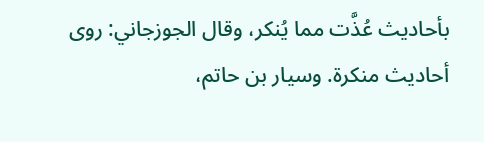بأحاديث عُذَّت مما يُنكر، وقال الجوزجاني: روى أحاديث منكرة. وسيار بن حاتم،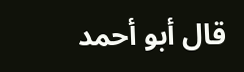قال أبو أحمد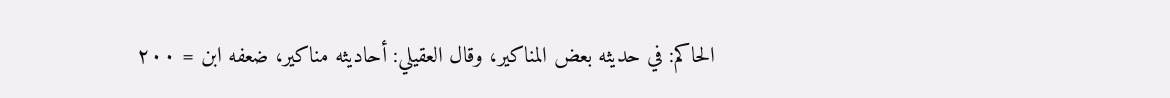الحاكم: في حديثه بعض المناكير، وقال العقيلي: أحاديثه مناكير، ضعفه ابن = ٢٠٠